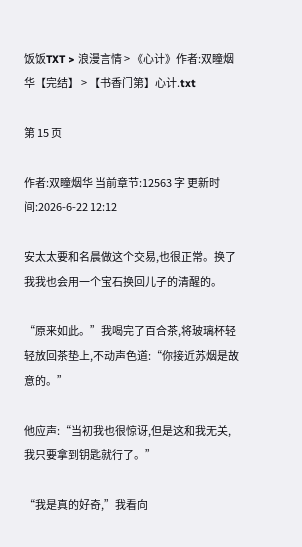饭饭TXT > 浪漫言情 > 《心计》作者:双瞳烟华【完结】 > 【书香门第】心计.txt

第 15 页

作者:双瞳烟华 当前章节:12563 字 更新时间:2026-6-22 12:12

安太太要和名晨做这个交易,也很正常。换了我我也会用一个宝石换回儿子的清醒的。

“原来如此。”我喝完了百合茶,将玻璃杯轻轻放回茶垫上,不动声色道:“你接近苏烟是故意的。”

他应声:“当初我也很惊讶,但是这和我无关,我只要拿到钥匙就行了。”

“我是真的好奇,”我看向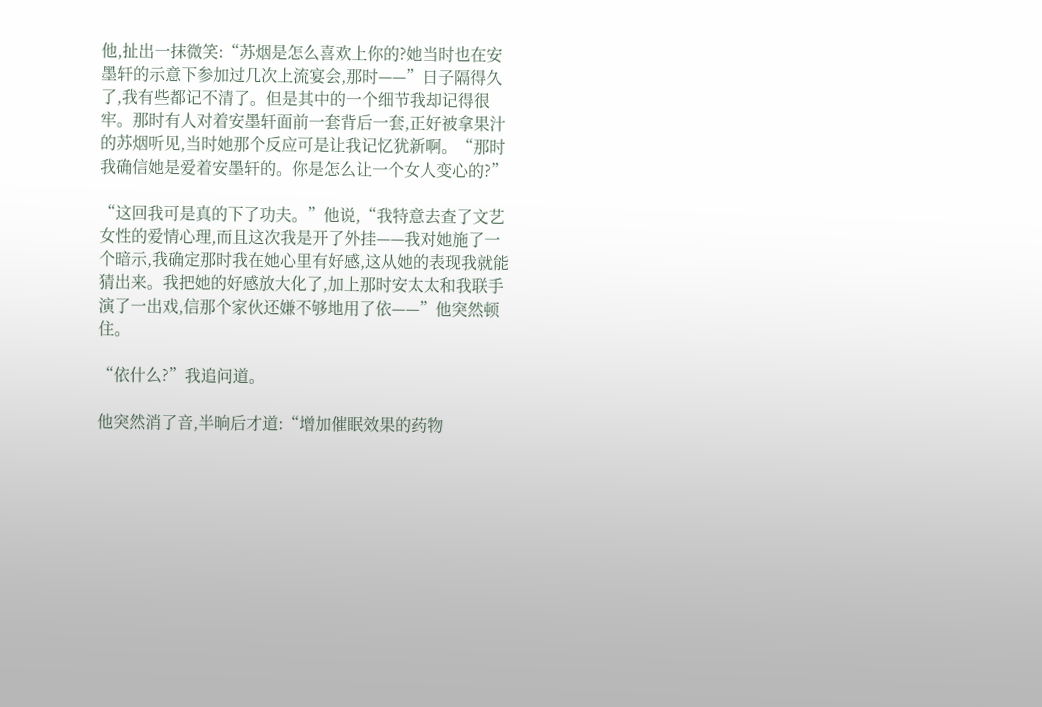他,扯出一抹微笑:“苏烟是怎么喜欢上你的?她当时也在安墨轩的示意下参加过几次上流宴会,那时——”日子隔得久了,我有些都记不清了。但是其中的一个细节我却记得很牢。那时有人对着安墨轩面前一套背后一套,正好被拿果汁的苏烟听见,当时她那个反应可是让我记忆犹新啊。“那时我确信她是爱着安墨轩的。你是怎么让一个女人变心的?”

“这回我可是真的下了功夫。”他说,“我特意去查了文艺女性的爱情心理,而且这次我是开了外挂——我对她施了一个暗示,我确定那时我在她心里有好感,这从她的表现我就能猜出来。我把她的好感放大化了,加上那时安太太和我联手演了一出戏,信那个家伙还嫌不够地用了依——”他突然顿住。

“依什么?”我追问道。

他突然消了音,半晌后才道:“增加催眠效果的药物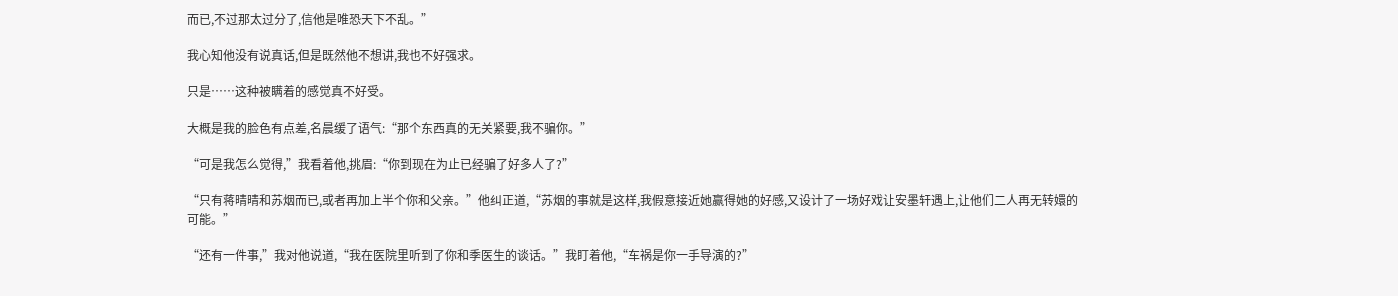而已,不过那太过分了,信他是唯恐天下不乱。”

我心知他没有说真话,但是既然他不想讲,我也不好强求。

只是……这种被瞒着的感觉真不好受。

大概是我的脸色有点差,名晨缓了语气:“那个东西真的无关紧要,我不骗你。”

“可是我怎么觉得,”我看着他,挑眉:“你到现在为止已经骗了好多人了?”

“只有蒋晴晴和苏烟而已,或者再加上半个你和父亲。”他纠正道,“苏烟的事就是这样,我假意接近她赢得她的好感,又设计了一场好戏让安墨轩遇上,让他们二人再无转嬛的可能。”

“还有一件事,”我对他说道,“我在医院里听到了你和季医生的谈话。”我盯着他,“车祸是你一手导演的?”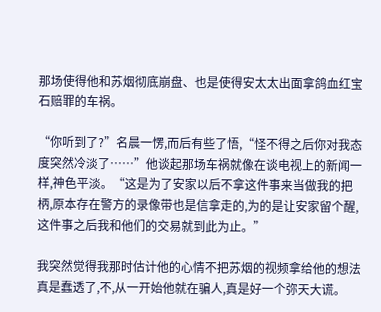那场使得他和苏烟彻底崩盘、也是使得安太太出面拿鸽血红宝石赔罪的车祸。

“你听到了?”名晨一愣,而后有些了悟,“怪不得之后你对我态度突然冷淡了……”他谈起那场车祸就像在谈电视上的新闻一样,神色平淡。“这是为了安家以后不拿这件事来当做我的把柄,原本存在警方的录像带也是信拿走的,为的是让安家留个醒,这件事之后我和他们的交易就到此为止。”

我突然觉得我那时估计他的心情不把苏烟的视频拿给他的想法真是蠢透了,不,从一开始他就在骗人,真是好一个弥天大谎。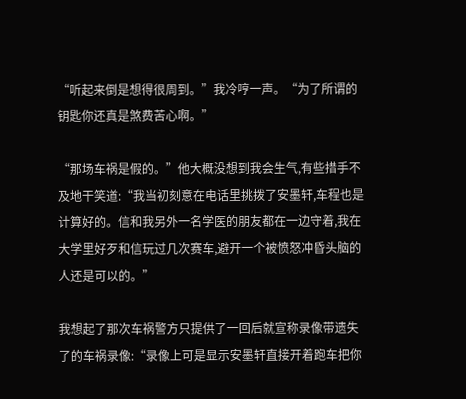“听起来倒是想得很周到。”我冷哼一声。“为了所谓的钥匙你还真是煞费苦心啊。”

“那场车祸是假的。”他大概没想到我会生气,有些措手不及地干笑道:“我当初刻意在电话里挑拨了安墨轩,车程也是计算好的。信和我另外一名学医的朋友都在一边守着,我在大学里好歹和信玩过几次赛车,避开一个被愤怒冲昏头脑的人还是可以的。”

我想起了那次车祸警方只提供了一回后就宣称录像带遗失了的车祸录像:“录像上可是显示安墨轩直接开着跑车把你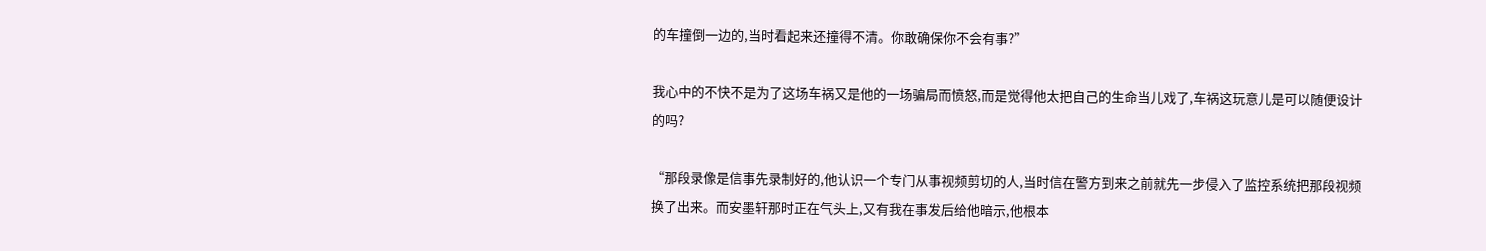的车撞倒一边的,当时看起来还撞得不清。你敢确保你不会有事?”

我心中的不快不是为了这场车祸又是他的一场骗局而愤怒,而是觉得他太把自己的生命当儿戏了,车祸这玩意儿是可以随便设计的吗?

“那段录像是信事先录制好的,他认识一个专门从事视频剪切的人,当时信在警方到来之前就先一步侵入了监控系统把那段视频换了出来。而安墨轩那时正在气头上,又有我在事发后给他暗示,他根本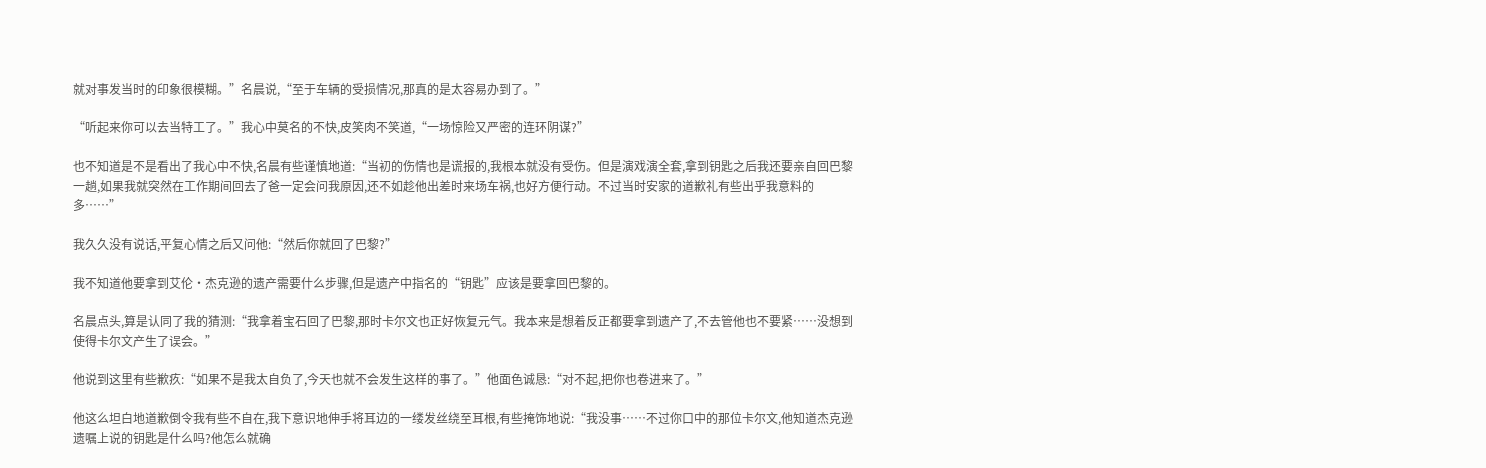就对事发当时的印象很模糊。”名晨说,“至于车辆的受损情况,那真的是太容易办到了。”

“听起来你可以去当特工了。”我心中莫名的不快,皮笑肉不笑道,“一场惊险又严密的连环阴谋?”

也不知道是不是看出了我心中不快,名晨有些谨慎地道:“当初的伤情也是谎报的,我根本就没有受伤。但是演戏演全套,拿到钥匙之后我还要亲自回巴黎一趟,如果我就突然在工作期间回去了爸一定会问我原因,还不如趁他出差时来场车祸,也好方便行动。不过当时安家的道歉礼有些出乎我意料的多……”

我久久没有说话,平复心情之后又问他:“然后你就回了巴黎?”

我不知道他要拿到艾伦·杰克逊的遗产需要什么步骤,但是遗产中指名的“钥匙”应该是要拿回巴黎的。

名晨点头,算是认同了我的猜测:“我拿着宝石回了巴黎,那时卡尔文也正好恢复元气。我本来是想着反正都要拿到遗产了,不去管他也不要紧……没想到使得卡尔文产生了误会。”

他说到这里有些歉疚:“如果不是我太自负了,今天也就不会发生这样的事了。”他面色诚恳:“对不起,把你也卷进来了。”

他这么坦白地道歉倒令我有些不自在,我下意识地伸手将耳边的一缕发丝绕至耳根,有些掩饰地说:“我没事……不过你口中的那位卡尔文,他知道杰克逊遗嘱上说的钥匙是什么吗?他怎么就确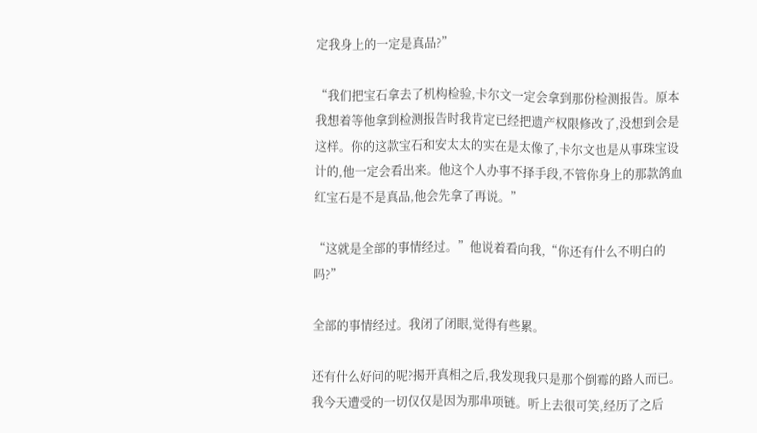定我身上的一定是真品?”

“我们把宝石拿去了机构检验,卡尔文一定会拿到那份检测报告。原本我想着等他拿到检测报告时我肯定已经把遗产权限修改了,没想到会是这样。你的这款宝石和安太太的实在是太像了,卡尔文也是从事珠宝设计的,他一定会看出来。他这个人办事不择手段,不管你身上的那款鸽血红宝石是不是真品,他会先拿了再说。”

“这就是全部的事情经过。”他说着看向我,“你还有什么不明白的吗?”

全部的事情经过。我闭了闭眼,觉得有些累。

还有什么好问的呢?揭开真相之后,我发现我只是那个倒霉的路人而已。我今天遭受的一切仅仅是因为那串项链。听上去很可笑,经历了之后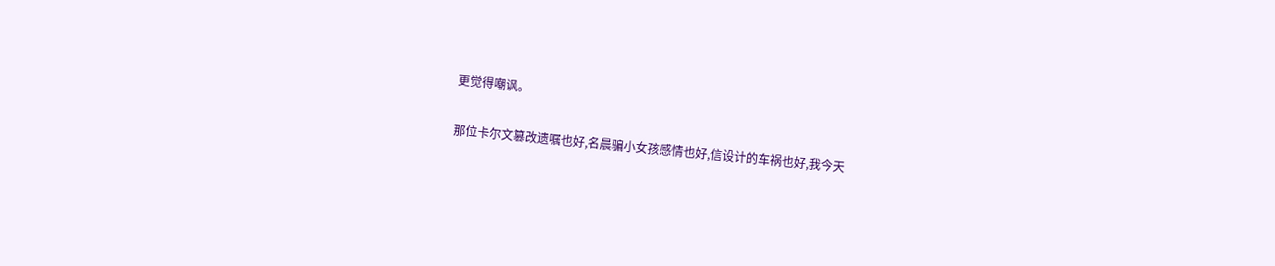更觉得嘲讽。

那位卡尔文篡改遗嘱也好,名晨骗小女孩感情也好,信设计的车祸也好,我今天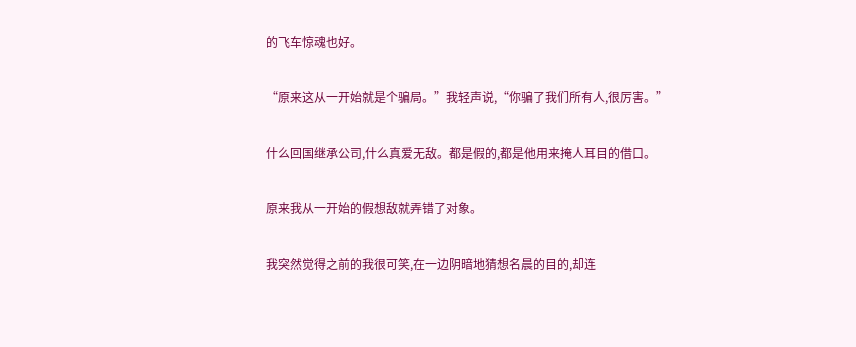的飞车惊魂也好。

“原来这从一开始就是个骗局。”我轻声说,“你骗了我们所有人,很厉害。”

什么回国继承公司,什么真爱无敌。都是假的,都是他用来掩人耳目的借口。

原来我从一开始的假想敌就弄错了对象。

我突然觉得之前的我很可笑,在一边阴暗地猜想名晨的目的,却连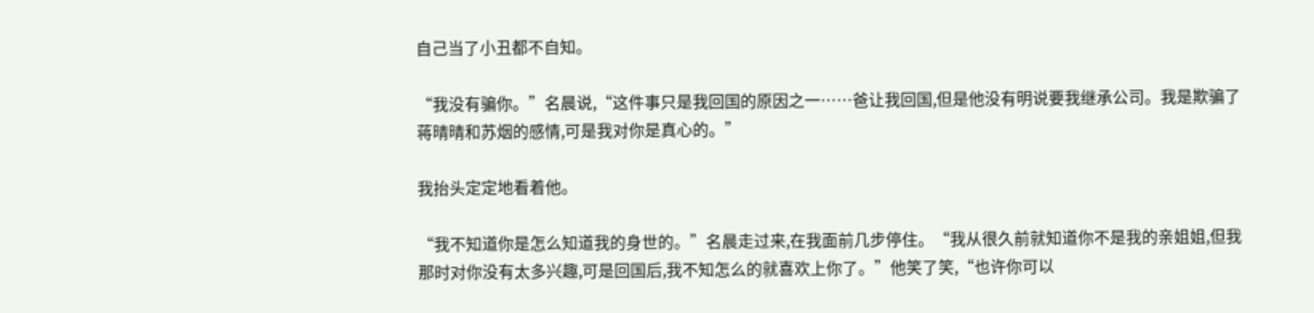自己当了小丑都不自知。

“我没有骗你。”名晨说,“这件事只是我回国的原因之一……爸让我回国,但是他没有明说要我继承公司。我是欺骗了蒋晴晴和苏烟的感情,可是我对你是真心的。”

我抬头定定地看着他。

“我不知道你是怎么知道我的身世的。”名晨走过来,在我面前几步停住。“我从很久前就知道你不是我的亲姐姐,但我那时对你没有太多兴趣,可是回国后,我不知怎么的就喜欢上你了。”他笑了笑,“也许你可以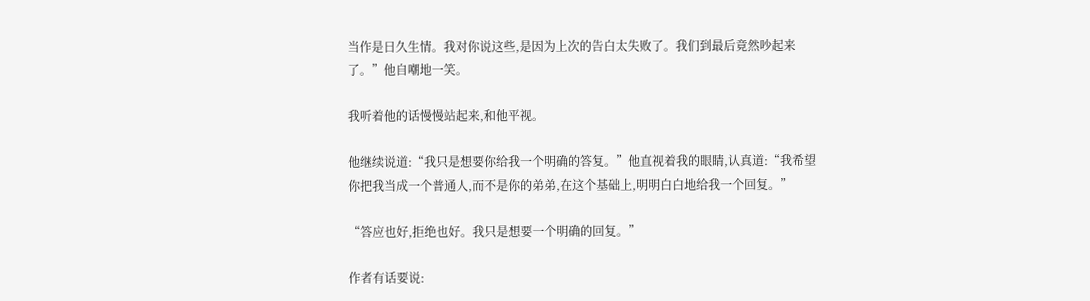当作是日久生情。我对你说这些,是因为上次的告白太失败了。我们到最后竟然吵起来了。”他自嘲地一笑。

我听着他的话慢慢站起来,和他平视。

他继续说道:“我只是想要你给我一个明确的答复。”他直视着我的眼睛,认真道:“我希望你把我当成一个普通人,而不是你的弟弟,在这个基础上,明明白白地给我一个回复。”

“答应也好,拒绝也好。我只是想要一个明确的回复。”

作者有话要说: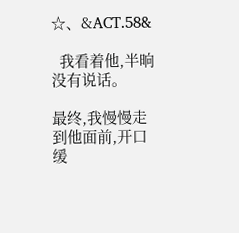☆、&ACT.58&

  我看着他,半晌没有说话。

最终,我慢慢走到他面前,开口缓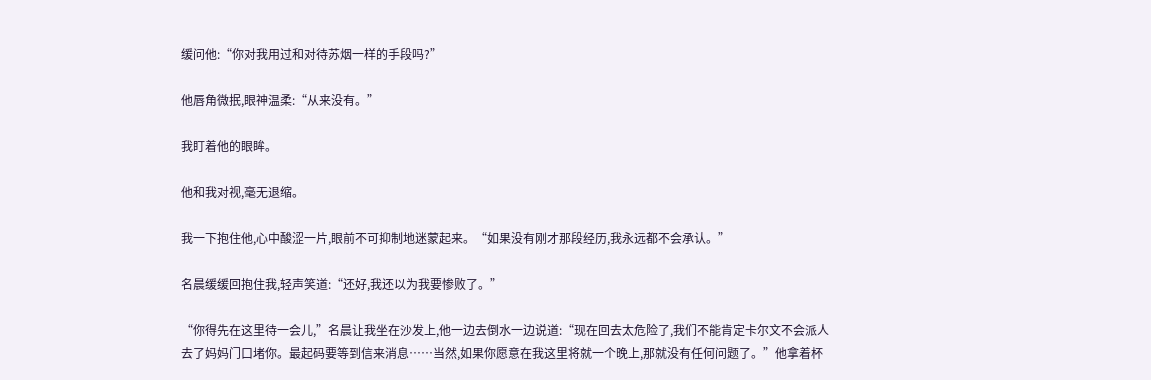缓问他:“你对我用过和对待苏烟一样的手段吗?”

他唇角微抿,眼神温柔:“从来没有。”

我盯着他的眼眸。

他和我对视,毫无退缩。

我一下抱住他,心中酸涩一片,眼前不可抑制地迷蒙起来。“如果没有刚才那段经历,我永远都不会承认。”

名晨缓缓回抱住我,轻声笑道:“还好,我还以为我要惨败了。”

“你得先在这里待一会儿,”名晨让我坐在沙发上,他一边去倒水一边说道:“现在回去太危险了,我们不能肯定卡尔文不会派人去了妈妈门口堵你。最起码要等到信来消息……当然,如果你愿意在我这里将就一个晚上,那就没有任何问题了。”他拿着杯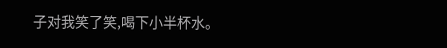子对我笑了笑,喝下小半杯水。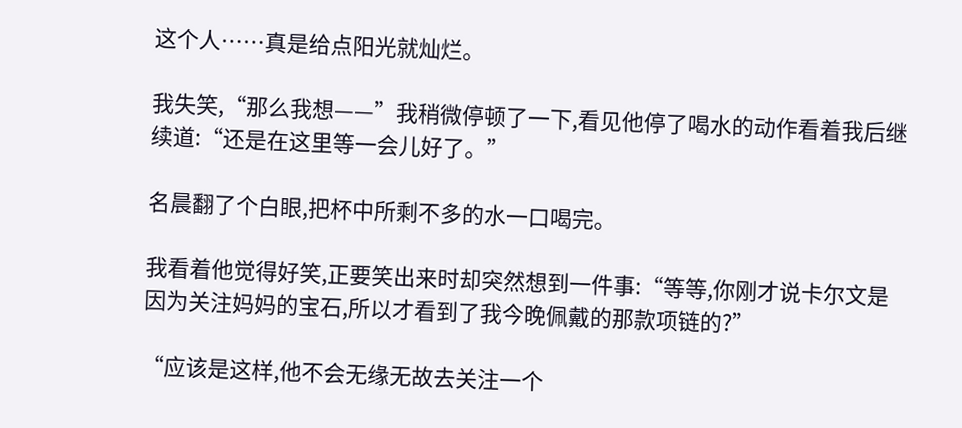这个人……真是给点阳光就灿烂。

我失笑,“那么我想——”我稍微停顿了一下,看见他停了喝水的动作看着我后继续道:“还是在这里等一会儿好了。”

名晨翻了个白眼,把杯中所剩不多的水一口喝完。

我看着他觉得好笑,正要笑出来时却突然想到一件事:“等等,你刚才说卡尔文是因为关注妈妈的宝石,所以才看到了我今晚佩戴的那款项链的?”

“应该是这样,他不会无缘无故去关注一个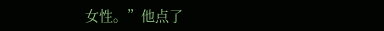女性。”他点了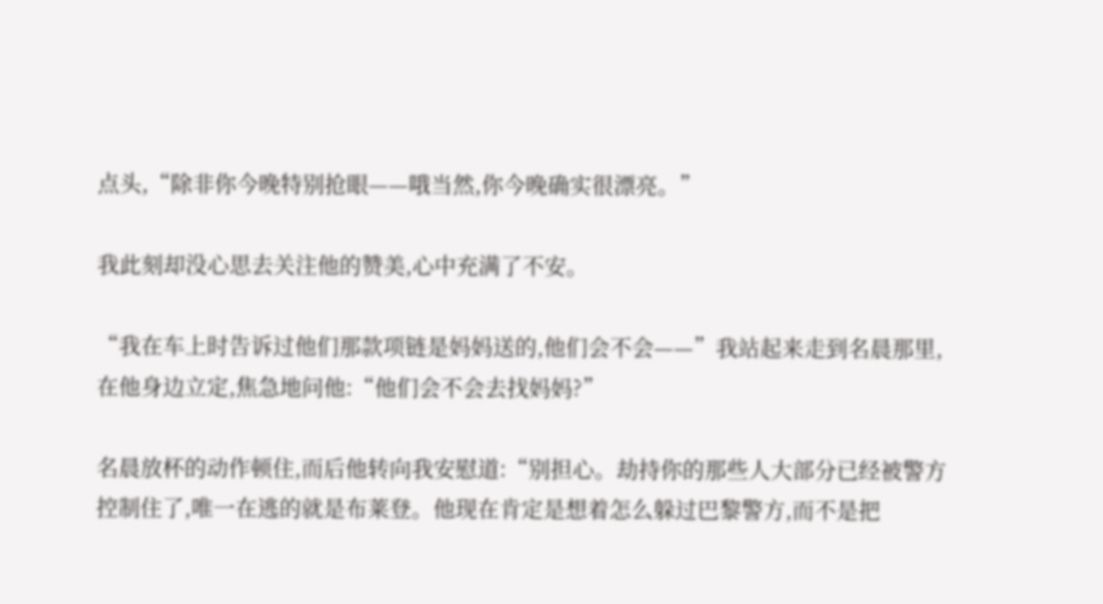点头,“除非你今晚特别抢眼——哦当然,你今晚确实很漂亮。”

我此刻却没心思去关注他的赞美,心中充满了不安。

“我在车上时告诉过他们那款项链是妈妈送的,他们会不会——”我站起来走到名晨那里,在他身边立定,焦急地问他:“他们会不会去找妈妈?”

名晨放杯的动作顿住,而后他转向我安慰道:“别担心。劫持你的那些人大部分已经被警方控制住了,唯一在逃的就是布莱登。他现在肯定是想着怎么躲过巴黎警方,而不是把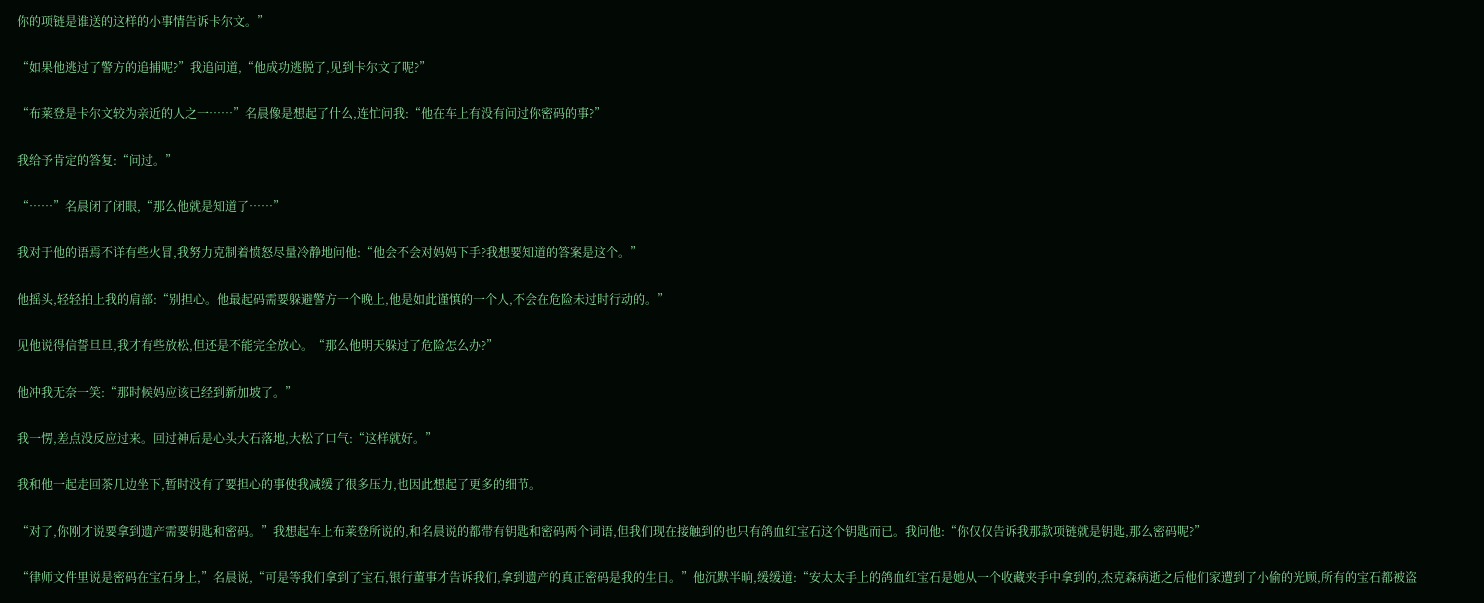你的项链是谁送的这样的小事情告诉卡尔文。”

“如果他逃过了警方的追捕呢?”我追问道,“他成功逃脱了,见到卡尔文了呢?”

“布莱登是卡尔文较为亲近的人之一……”名晨像是想起了什么,连忙问我:“他在车上有没有问过你密码的事?”

我给予肯定的答复:“问过。”

“……”名晨闭了闭眼,“那么他就是知道了……”

我对于他的语焉不详有些火冒,我努力克制着愤怒尽量冷静地问他:“他会不会对妈妈下手?我想要知道的答案是这个。”

他摇头,轻轻拍上我的肩部:“别担心。他最起码需要躲避警方一个晚上,他是如此谨慎的一个人,不会在危险未过时行动的。”

见他说得信誓旦旦,我才有些放松,但还是不能完全放心。“那么他明天躲过了危险怎么办?”

他冲我无奈一笑:“那时候妈应该已经到新加坡了。”

我一愣,差点没反应过来。回过神后是心头大石落地,大松了口气:“这样就好。”

我和他一起走回茶几边坐下,暂时没有了要担心的事使我减缓了很多压力,也因此想起了更多的细节。

“对了,你刚才说要拿到遗产需要钥匙和密码。”我想起车上布莱登所说的,和名晨说的都带有钥匙和密码两个词语,但我们现在接触到的也只有鸽血红宝石这个钥匙而已。我问他:“你仅仅告诉我那款项链就是钥匙,那么密码呢?”

“律师文件里说是密码在宝石身上,”名晨说,“可是等我们拿到了宝石,银行董事才告诉我们,拿到遗产的真正密码是我的生日。”他沉默半晌,缓缓道:“安太太手上的鸽血红宝石是她从一个收藏夹手中拿到的,杰克森病逝之后他们家遭到了小偷的光顾,所有的宝石都被盗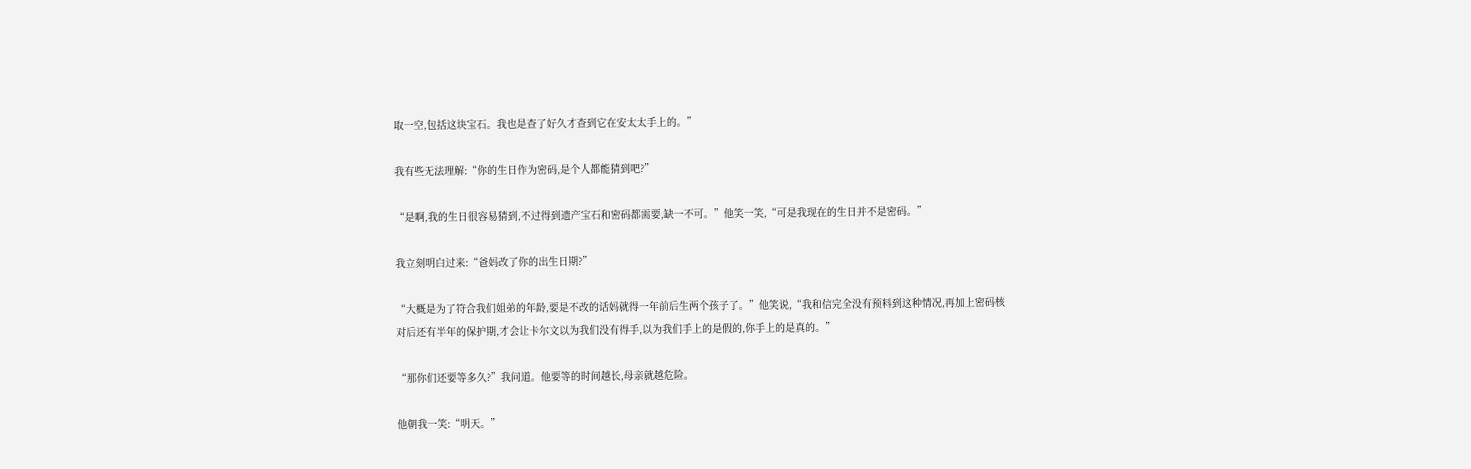取一空,包括这块宝石。我也是查了好久才查到它在安太太手上的。”

我有些无法理解:“你的生日作为密码,是个人都能猜到吧?”

“是啊,我的生日很容易猜到,不过得到遗产宝石和密码都需要,缺一不可。”他笑一笑,“可是我现在的生日并不是密码。”

我立刻明白过来:“爸妈改了你的出生日期?”

“大概是为了符合我们姐弟的年龄,要是不改的话妈就得一年前后生两个孩子了。”他笑说,“我和信完全没有预料到这种情况,再加上密码核对后还有半年的保护期,才会让卡尔文以为我们没有得手,以为我们手上的是假的,你手上的是真的。”

“那你们还要等多久?”我问道。他要等的时间越长,母亲就越危险。

他朝我一笑:“明天。”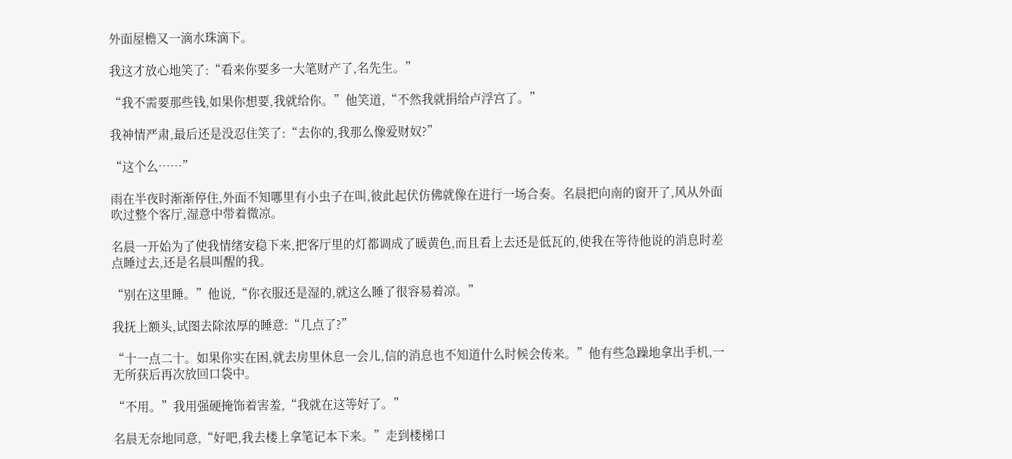外面屋檐又一滴水珠滴下。

我这才放心地笑了:“看来你要多一大笔财产了,名先生。”

“我不需要那些钱,如果你想要,我就给你。”他笑道,“不然我就捐给卢浮宫了。”

我神情严肃,最后还是没忍住笑了:“去你的,我那么像爱财奴?”

“这个么……”

雨在半夜时渐渐停住,外面不知哪里有小虫子在叫,彼此起伏仿佛就像在进行一场合奏。名晨把向南的窗开了,风从外面吹过整个客厅,湿意中带着微凉。

名晨一开始为了使我情绪安稳下来,把客厅里的灯都调成了暖黄色,而且看上去还是低瓦的,使我在等待他说的消息时差点睡过去,还是名晨叫醒的我。

“别在这里睡。”他说,“你衣服还是湿的,就这么睡了很容易着凉。”

我抚上额头,试图去除浓厚的睡意:“几点了?”

“十一点二十。如果你实在困,就去房里休息一会儿,信的消息也不知道什么时候会传来。”他有些急躁地拿出手机,一无所获后再次放回口袋中。

“不用。”我用强硬掩饰着害羞,“我就在这等好了。”

名晨无奈地同意,“好吧,我去楼上拿笔记本下来。”走到楼梯口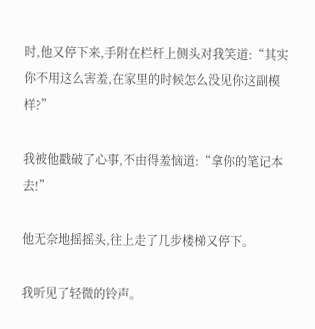时,他又停下来,手附在栏杆上侧头对我笑道:“其实你不用这么害羞,在家里的时候怎么没见你这副模样?”

我被他戳破了心事,不由得羞恼道:“拿你的笔记本去!”

他无奈地摇摇头,往上走了几步楼梯又停下。

我听见了轻微的铃声。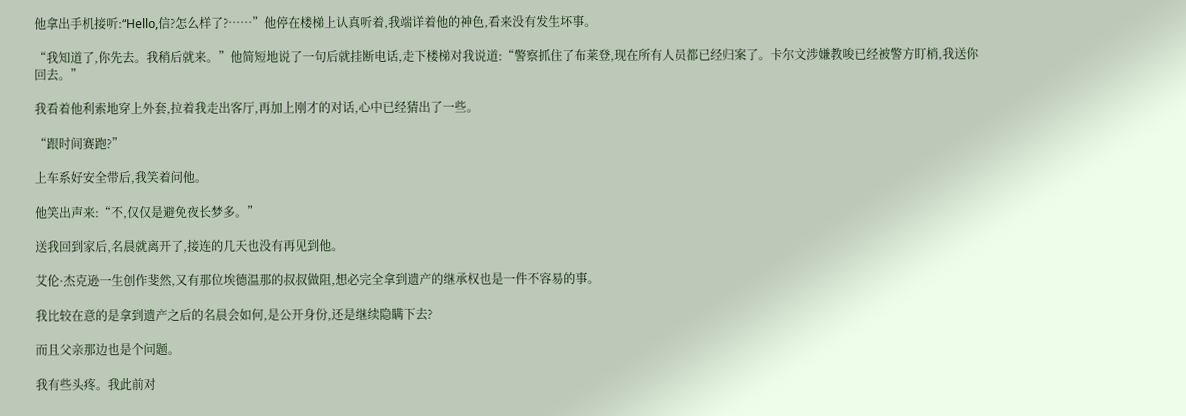他拿出手机接听:“Hello,信?怎么样了?……”他停在楼梯上认真听着,我端详着他的神色,看来没有发生坏事。

“我知道了,你先去。我稍后就来。”他简短地说了一句后就挂断电话,走下楼梯对我说道:“警察抓住了布莱登,现在所有人员都已经归案了。卡尔文涉嫌教唆已经被警方盯梢,我送你回去。”

我看着他利索地穿上外套,拉着我走出客厅,再加上刚才的对话,心中已经猜出了一些。

“跟时间赛跑?”

上车系好安全带后,我笑着问他。

他笑出声来:“不,仅仅是避免夜长梦多。”

送我回到家后,名晨就离开了,接连的几天也没有再见到他。

艾伦·杰克逊一生创作斐然,又有那位埃德温那的叔叔做阻,想必完全拿到遗产的继承权也是一件不容易的事。

我比较在意的是拿到遗产之后的名晨会如何,是公开身份,还是继续隐瞒下去?

而且父亲那边也是个问题。

我有些头疼。我此前对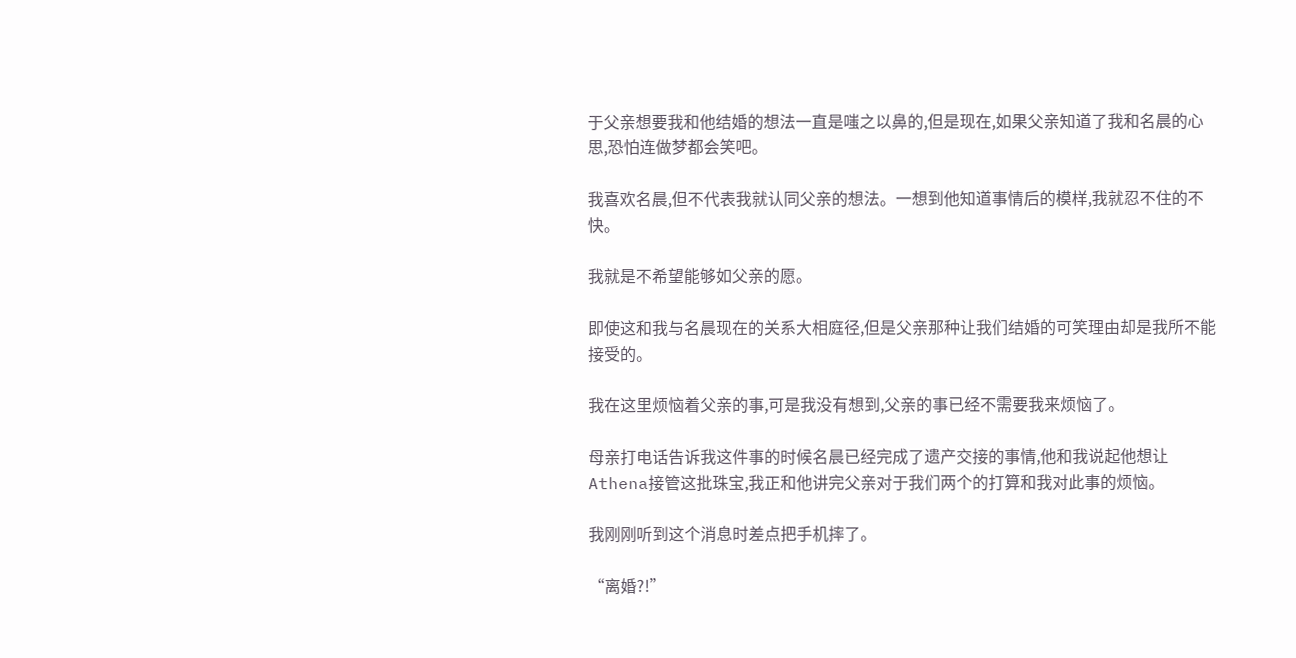于父亲想要我和他结婚的想法一直是嗤之以鼻的,但是现在,如果父亲知道了我和名晨的心思,恐怕连做梦都会笑吧。

我喜欢名晨,但不代表我就认同父亲的想法。一想到他知道事情后的模样,我就忍不住的不快。

我就是不希望能够如父亲的愿。

即使这和我与名晨现在的关系大相庭径,但是父亲那种让我们结婚的可笑理由却是我所不能接受的。

我在这里烦恼着父亲的事,可是我没有想到,父亲的事已经不需要我来烦恼了。

母亲打电话告诉我这件事的时候名晨已经完成了遗产交接的事情,他和我说起他想让Athena接管这批珠宝,我正和他讲完父亲对于我们两个的打算和我对此事的烦恼。

我刚刚听到这个消息时差点把手机摔了。

“离婚?!”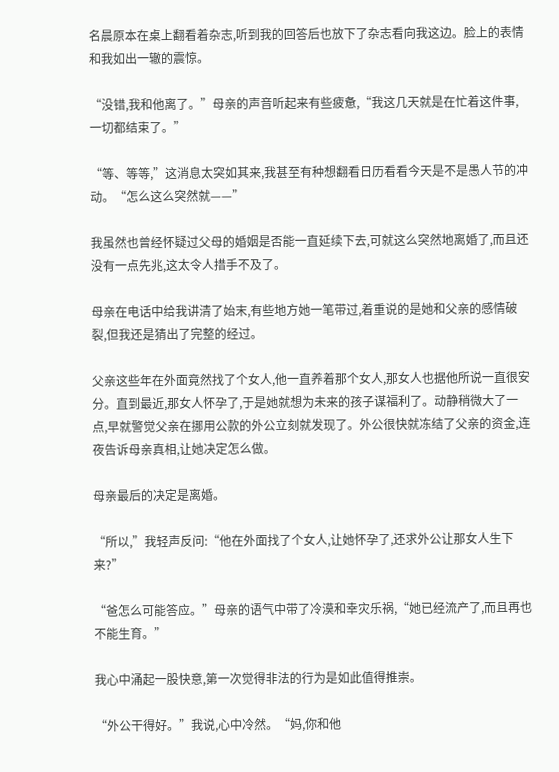名晨原本在桌上翻看着杂志,听到我的回答后也放下了杂志看向我这边。脸上的表情和我如出一辙的震惊。

“没错,我和他离了。”母亲的声音听起来有些疲惫,“我这几天就是在忙着这件事,一切都结束了。”

“等、等等,”这消息太突如其来,我甚至有种想翻看日历看看今天是不是愚人节的冲动。“怎么这么突然就——”

我虽然也曾经怀疑过父母的婚姻是否能一直延续下去,可就这么突然地离婚了,而且还没有一点先兆,这太令人措手不及了。

母亲在电话中给我讲清了始末,有些地方她一笔带过,着重说的是她和父亲的感情破裂,但我还是猜出了完整的经过。

父亲这些年在外面竟然找了个女人,他一直养着那个女人,那女人也据他所说一直很安分。直到最近,那女人怀孕了,于是她就想为未来的孩子谋福利了。动静稍微大了一点,早就警觉父亲在挪用公款的外公立刻就发现了。外公很快就冻结了父亲的资金,连夜告诉母亲真相,让她决定怎么做。

母亲最后的决定是离婚。

“所以,”我轻声反问:“他在外面找了个女人,让她怀孕了,还求外公让那女人生下来?”

“爸怎么可能答应。”母亲的语气中带了冷漠和幸灾乐祸,“她已经流产了,而且再也不能生育。”

我心中涌起一股快意,第一次觉得非法的行为是如此值得推崇。

“外公干得好。”我说,心中冷然。“妈,你和他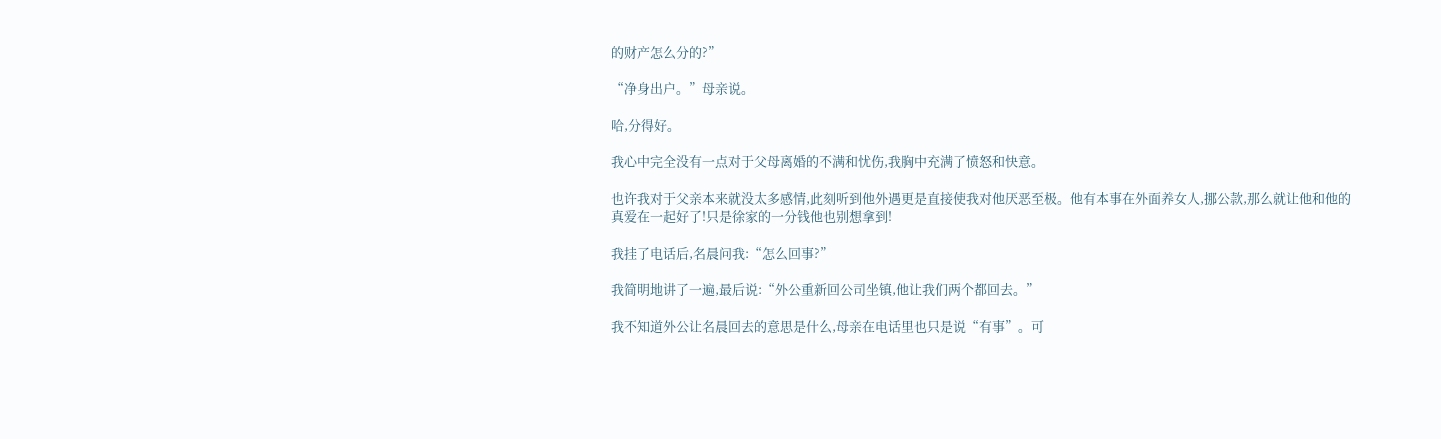的财产怎么分的?”

“净身出户。”母亲说。

哈,分得好。

我心中完全没有一点对于父母离婚的不满和忧伤,我胸中充满了愤怒和快意。

也许我对于父亲本来就没太多感情,此刻听到他外遇更是直接使我对他厌恶至极。他有本事在外面养女人,挪公款,那么就让他和他的真爱在一起好了!只是徐家的一分钱他也别想拿到!

我挂了电话后,名晨问我:“怎么回事?”

我简明地讲了一遍,最后说:“外公重新回公司坐镇,他让我们两个都回去。”

我不知道外公让名晨回去的意思是什么,母亲在电话里也只是说“有事”。可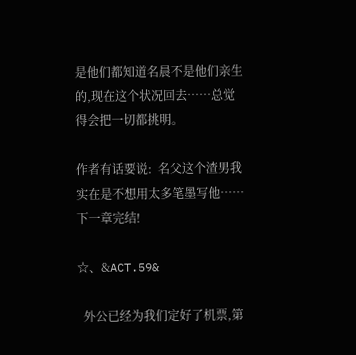是他们都知道名晨不是他们亲生的,现在这个状况回去……总觉得会把一切都挑明。

作者有话要说:  名父这个渣男我实在是不想用太多笔墨写他……下一章完结!

☆、&ACT.59&

  外公已经为我们定好了机票,第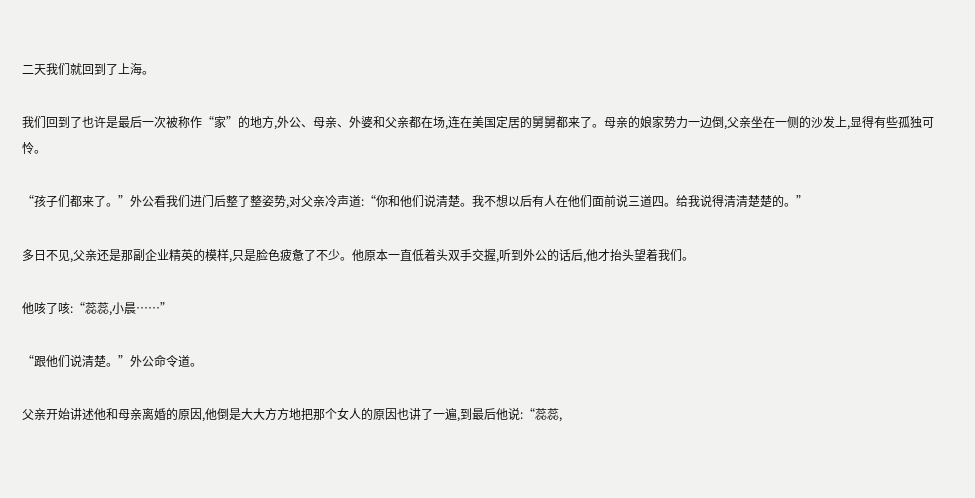二天我们就回到了上海。

我们回到了也许是最后一次被称作“家”的地方,外公、母亲、外婆和父亲都在场,连在美国定居的舅舅都来了。母亲的娘家势力一边倒,父亲坐在一侧的沙发上,显得有些孤独可怜。

“孩子们都来了。”外公看我们进门后整了整姿势,对父亲冷声道:“你和他们说清楚。我不想以后有人在他们面前说三道四。给我说得清清楚楚的。”

多日不见,父亲还是那副企业精英的模样,只是脸色疲惫了不少。他原本一直低着头双手交握,听到外公的话后,他才抬头望着我们。

他咳了咳:“蕊蕊,小晨……”

“跟他们说清楚。”外公命令道。

父亲开始讲述他和母亲离婚的原因,他倒是大大方方地把那个女人的原因也讲了一遍,到最后他说:“蕊蕊,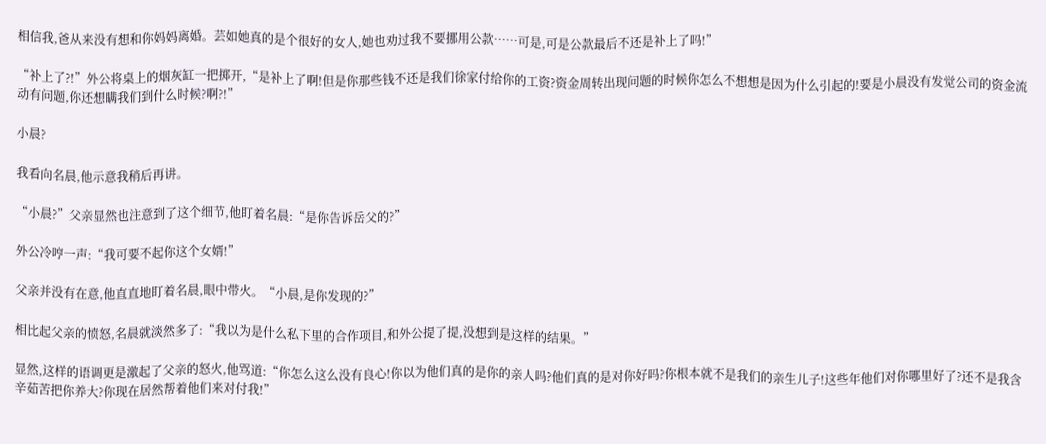相信我,爸从来没有想和你妈妈离婚。芸如她真的是个很好的女人,她也劝过我不要挪用公款……可是,可是公款最后不还是补上了吗!”

“补上了?!”外公将桌上的烟灰缸一把掷开,“是补上了啊!但是你那些钱不还是我们徐家付给你的工资?资金周转出现问题的时候你怎么不想想是因为什么引起的!要是小晨没有发觉公司的资金流动有问题,你还想瞒我们到什么时候?啊?!”

小晨?

我看向名晨,他示意我稍后再讲。

“小晨?”父亲显然也注意到了这个细节,他盯着名晨:“是你告诉岳父的?”

外公冷哼一声:“我可要不起你这个女婿!”

父亲并没有在意,他直直地盯着名晨,眼中带火。“小晨,是你发现的?”

相比起父亲的愤怒,名晨就淡然多了:“我以为是什么私下里的合作项目,和外公提了提,没想到是这样的结果。”

显然,这样的语调更是激起了父亲的怒火,他骂道:“你怎么这么没有良心!你以为他们真的是你的亲人吗?他们真的是对你好吗?你根本就不是我们的亲生儿子!这些年他们对你哪里好了?还不是我含辛茹苦把你养大?你现在居然帮着他们来对付我!”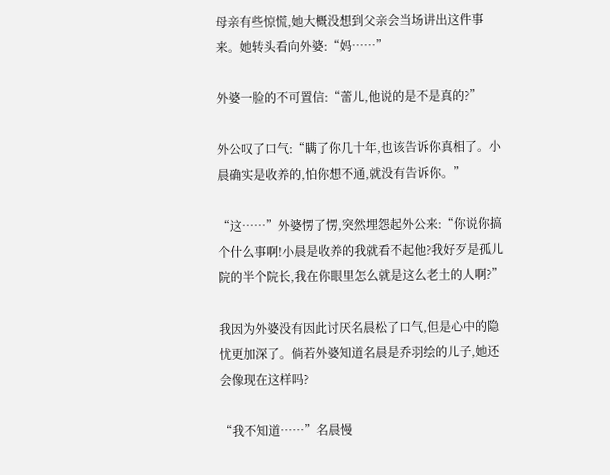母亲有些惊慌,她大概没想到父亲会当场讲出这件事来。她转头看向外婆:“妈……”

外婆一脸的不可置信:“蕾儿,他说的是不是真的?”

外公叹了口气:“瞒了你几十年,也该告诉你真相了。小晨确实是收养的,怕你想不通,就没有告诉你。”

“这……”外婆愣了愣,突然埋怨起外公来:“你说你搞个什么事啊!小晨是收养的我就看不起他?我好歹是孤儿院的半个院长,我在你眼里怎么就是这么老土的人啊?”

我因为外婆没有因此讨厌名晨松了口气,但是心中的隐忧更加深了。倘若外婆知道名晨是乔羽绘的儿子,她还会像现在这样吗?

“我不知道……”名晨慢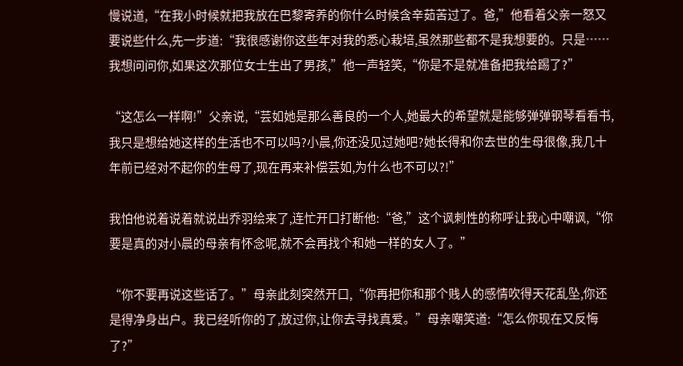慢说道,“在我小时候就把我放在巴黎寄养的你什么时候含辛茹苦过了。爸,”他看着父亲一怒又要说些什么,先一步道:“我很感谢你这些年对我的悉心栽培,虽然那些都不是我想要的。只是……我想问问你,如果这次那位女士生出了男孩,”他一声轻笑,“你是不是就准备把我给踢了?”

“这怎么一样啊!”父亲说,“芸如她是那么善良的一个人,她最大的希望就是能够弹弹钢琴看看书,我只是想给她这样的生活也不可以吗?小晨,你还没见过她吧?她长得和你去世的生母很像,我几十年前已经对不起你的生母了,现在再来补偿芸如,为什么也不可以?!”

我怕他说着说着就说出乔羽绘来了,连忙开口打断他:“爸,”这个讽刺性的称呼让我心中嘲讽,“你要是真的对小晨的母亲有怀念呢,就不会再找个和她一样的女人了。”

“你不要再说这些话了。”母亲此刻突然开口,“你再把你和那个贱人的感情吹得天花乱坠,你还是得净身出户。我已经听你的了,放过你,让你去寻找真爱。”母亲嘲笑道:“怎么你现在又反悔了?”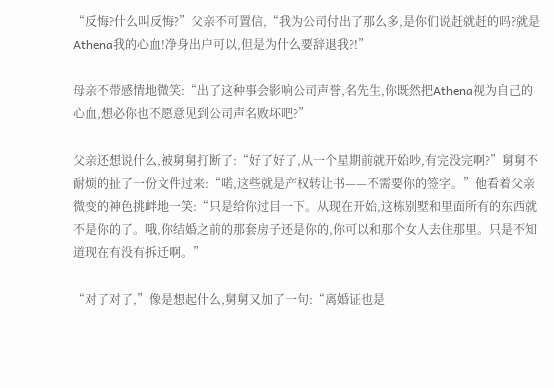“反悔?什么叫反悔?”父亲不可置信,“我为公司付出了那么多,是你们说赶就赶的吗?就是Athena我的心血!净身出户可以,但是为什么要辞退我?!”

母亲不带感情地微笑:“出了这种事会影响公司声誉,名先生,你既然把Athena视为自己的心血,想必你也不愿意见到公司声名败坏吧?”

父亲还想说什么,被舅舅打断了:“好了好了,从一个星期前就开始吵,有完没完啊?”舅舅不耐烦的扯了一份文件过来:“喏,这些就是产权转让书——不需要你的签字。”他看着父亲微变的神色挑衅地一笑:“只是给你过目一下。从现在开始,这栋别墅和里面所有的东西就不是你的了。哦,你结婚之前的那套房子还是你的,你可以和那个女人去住那里。只是不知道现在有没有拆迁啊。”

“对了对了,”像是想起什么,舅舅又加了一句:“离婚证也是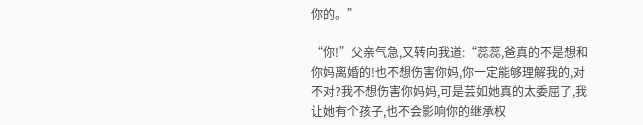你的。”

“你!”父亲气急,又转向我道:“蕊蕊,爸真的不是想和你妈离婚的!也不想伤害你妈,你一定能够理解我的,对不对?我不想伤害你妈妈,可是芸如她真的太委屈了,我让她有个孩子,也不会影响你的继承权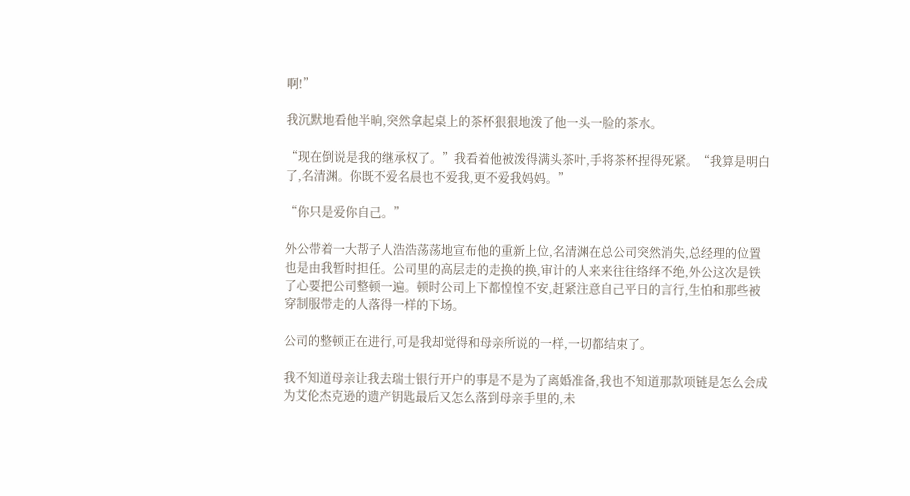啊!”

我沉默地看他半晌,突然拿起桌上的茶杯狠狠地泼了他一头一脸的茶水。

“现在倒说是我的继承权了。”我看着他被泼得满头茶叶,手将茶杯捏得死紧。“我算是明白了,名清渊。你既不爱名晨也不爱我,更不爱我妈妈。”

“你只是爱你自己。”

外公带着一大帮子人浩浩荡荡地宣布他的重新上位,名清渊在总公司突然消失,总经理的位置也是由我暂时担任。公司里的高层走的走换的换,审计的人来来往往络绎不绝,外公这次是铁了心要把公司整顿一遍。顿时公司上下都惶惶不安,赶紧注意自己平日的言行,生怕和那些被穿制服带走的人落得一样的下场。

公司的整顿正在进行,可是我却觉得和母亲所说的一样,一切都结束了。

我不知道母亲让我去瑞士银行开户的事是不是为了离婚准备,我也不知道那款项链是怎么会成为艾伦杰克逊的遗产钥匙最后又怎么落到母亲手里的,未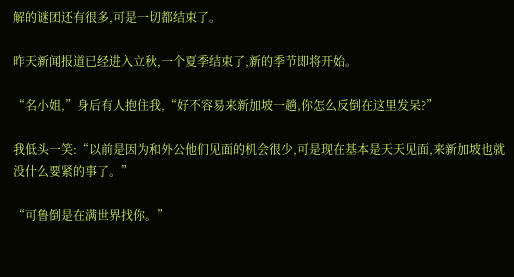解的谜团还有很多,可是一切都结束了。

昨天新闻报道已经进入立秋,一个夏季结束了,新的季节即将开始。

“名小姐,”身后有人抱住我,“好不容易来新加坡一趟,你怎么反倒在这里发呆?”

我低头一笑:“以前是因为和外公他们见面的机会很少,可是现在基本是天天见面,来新加坡也就没什么要紧的事了。”

“可鲁倒是在满世界找你。”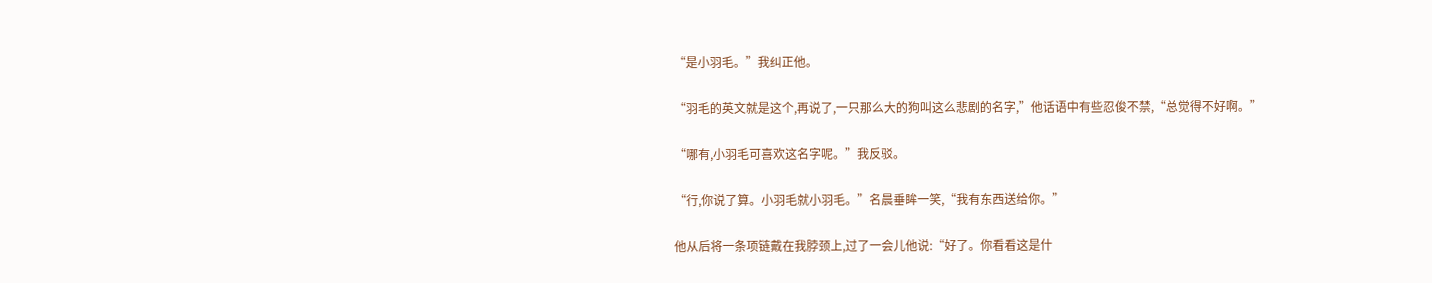“是小羽毛。”我纠正他。

“羽毛的英文就是这个,再说了,一只那么大的狗叫这么悲剧的名字,”他话语中有些忍俊不禁,“总觉得不好啊。”

“哪有,小羽毛可喜欢这名字呢。”我反驳。

“行,你说了算。小羽毛就小羽毛。”名晨垂眸一笑,“我有东西送给你。”

他从后将一条项链戴在我脖颈上,过了一会儿他说:“好了。你看看这是什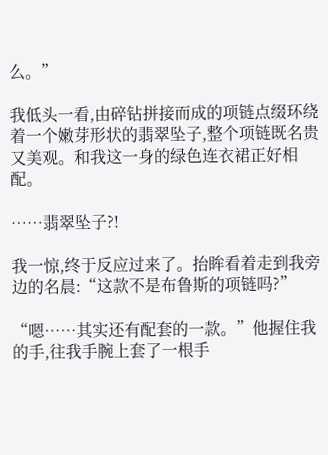么。”

我低头一看,由碎钻拼接而成的项链点缀环绕着一个嫩芽形状的翡翠坠子,整个项链既名贵又美观。和我这一身的绿色连衣裙正好相配。

……翡翠坠子?!

我一惊,终于反应过来了。抬眸看着走到我旁边的名晨:“这款不是布鲁斯的项链吗?”

“嗯……其实还有配套的一款。”他握住我的手,往我手腕上套了一根手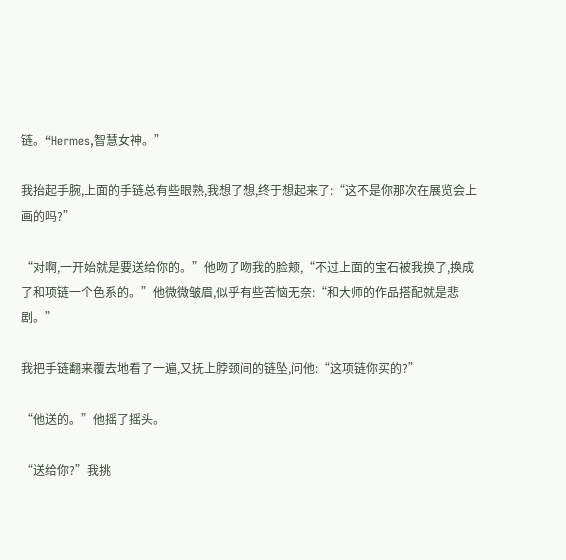链。“Hermes,智慧女神。”

我抬起手腕,上面的手链总有些眼熟,我想了想,终于想起来了:“这不是你那次在展览会上画的吗?”

“对啊,一开始就是要送给你的。”他吻了吻我的脸颊,“不过上面的宝石被我换了,换成了和项链一个色系的。”他微微皱眉,似乎有些苦恼无奈:“和大师的作品搭配就是悲剧。”

我把手链翻来覆去地看了一遍,又抚上脖颈间的链坠,问他:“这项链你买的?”

“他送的。”他摇了摇头。

“送给你?”我挑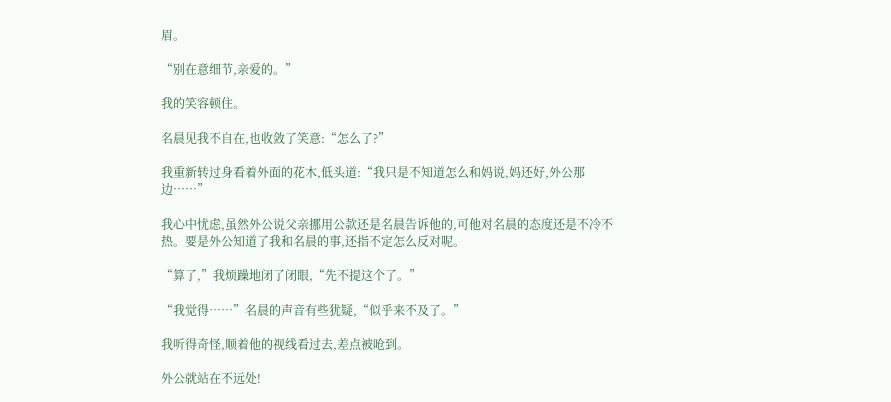眉。

“别在意细节,亲爱的。”

我的笑容顿住。

名晨见我不自在,也收敛了笑意:“怎么了?”

我重新转过身看着外面的花木,低头道:“我只是不知道怎么和妈说,妈还好,外公那边……”

我心中忧虑,虽然外公说父亲挪用公款还是名晨告诉他的,可他对名晨的态度还是不冷不热。要是外公知道了我和名晨的事,还指不定怎么反对呢。

“算了,”我烦躁地闭了闭眼,“先不提这个了。”

“我觉得……”名晨的声音有些犹疑,“似乎来不及了。”

我听得奇怪,顺着他的视线看过去,差点被呛到。

外公就站在不远处!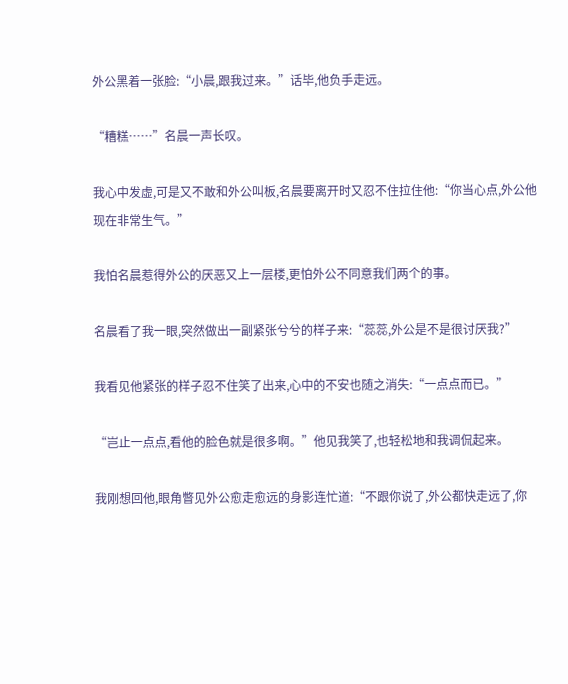外公黑着一张脸:“小晨,跟我过来。”话毕,他负手走远。

“糟糕……”名晨一声长叹。

我心中发虚,可是又不敢和外公叫板,名晨要离开时又忍不住拉住他:“你当心点,外公他现在非常生气。”

我怕名晨惹得外公的厌恶又上一层楼,更怕外公不同意我们两个的事。

名晨看了我一眼,突然做出一副紧张兮兮的样子来:“蕊蕊,外公是不是很讨厌我?”

我看见他紧张的样子忍不住笑了出来,心中的不安也随之消失:“一点点而已。”

“岂止一点点,看他的脸色就是很多啊。”他见我笑了,也轻松地和我调侃起来。

我刚想回他,眼角瞥见外公愈走愈远的身影连忙道:“不跟你说了,外公都快走远了,你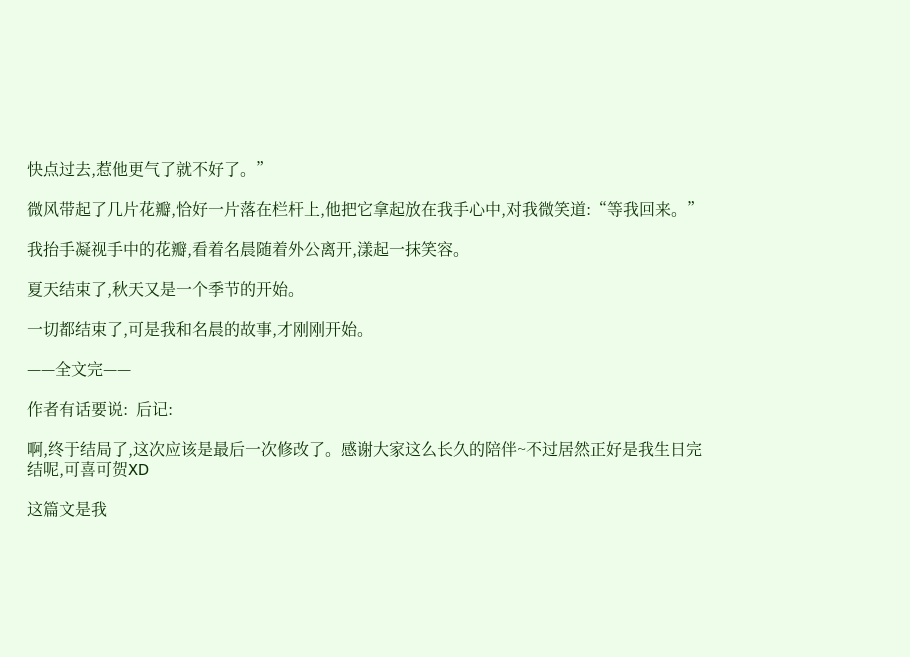快点过去,惹他更气了就不好了。”

微风带起了几片花瓣,恰好一片落在栏杆上,他把它拿起放在我手心中,对我微笑道:“等我回来。”

我抬手凝视手中的花瓣,看着名晨随着外公离开,漾起一抹笑容。

夏天结束了,秋天又是一个季节的开始。

一切都结束了,可是我和名晨的故事,才刚刚开始。

——全文完——

作者有话要说:  后记:

啊,终于结局了,这次应该是最后一次修改了。感谢大家这么长久的陪伴~不过居然正好是我生日完结呢,可喜可贺XD

这篇文是我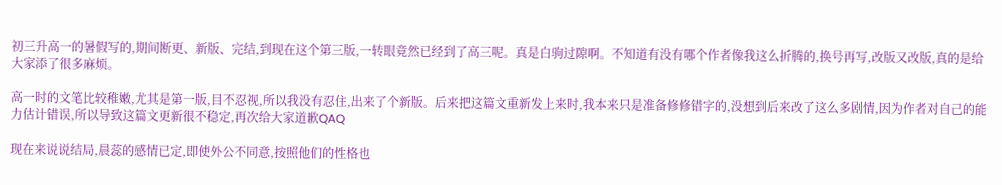初三升高一的暑假写的,期间断更、新版、完结,到现在这个第三版,一转眼竟然已经到了高三呢。真是白驹过隙啊。不知道有没有哪个作者像我这么折腾的,换号再写,改版又改版,真的是给大家添了很多麻烦。

高一时的文笔比较稚嫩,尤其是第一版,目不忍视,所以我没有忍住,出来了个新版。后来把这篇文重新发上来时,我本来只是准备修修错字的,没想到后来改了这么多剧情,因为作者对自己的能力估计错误,所以导致这篇文更新很不稳定,再次给大家道歉QAQ

现在来说说结局,晨蕊的感情已定,即使外公不同意,按照他们的性格也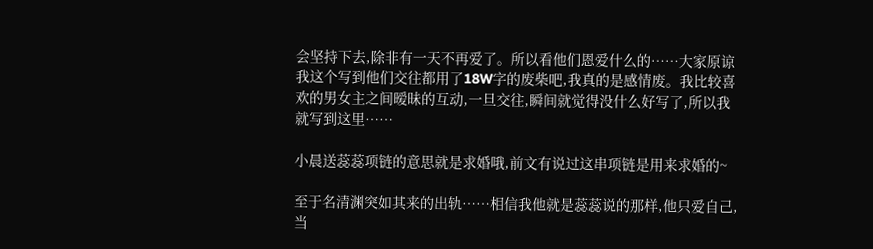会坚持下去,除非有一天不再爱了。所以看他们恩爱什么的……大家原谅我这个写到他们交往都用了18W字的废柴吧,我真的是感情废。我比较喜欢的男女主之间暧昧的互动,一旦交往,瞬间就觉得没什么好写了,所以我就写到这里……

小晨送蕊蕊项链的意思就是求婚哦,前文有说过这串项链是用来求婚的~

至于名清渊突如其来的出轨……相信我他就是蕊蕊说的那样,他只爱自己,当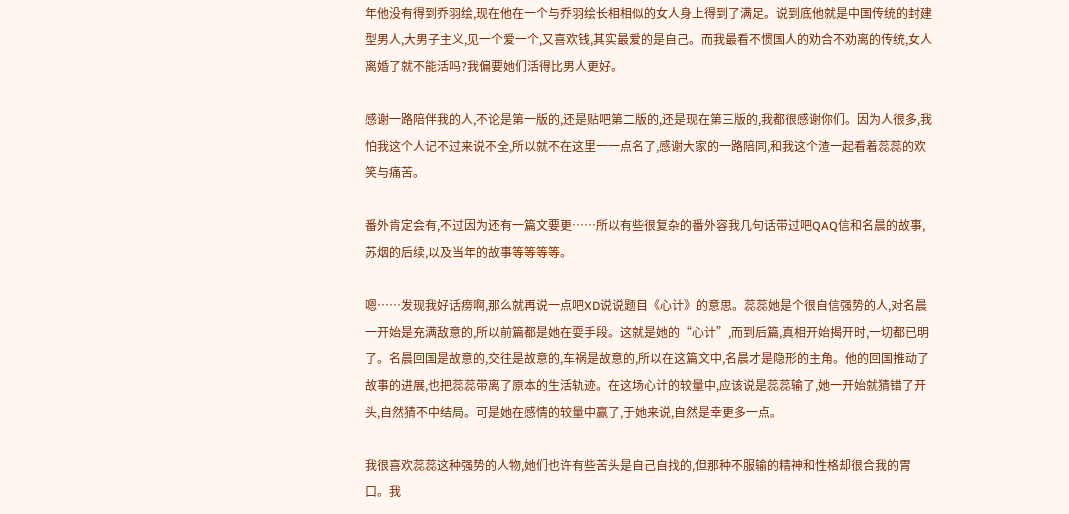年他没有得到乔羽绘,现在他在一个与乔羽绘长相相似的女人身上得到了满足。说到底他就是中国传统的封建型男人,大男子主义,见一个爱一个,又喜欢钱,其实最爱的是自己。而我最看不惯国人的劝合不劝离的传统,女人离婚了就不能活吗?我偏要她们活得比男人更好。

感谢一路陪伴我的人,不论是第一版的,还是贴吧第二版的,还是现在第三版的,我都很感谢你们。因为人很多,我怕我这个人记不过来说不全,所以就不在这里一一点名了,感谢大家的一路陪同,和我这个渣一起看着蕊蕊的欢笑与痛苦。

番外肯定会有,不过因为还有一篇文要更……所以有些很复杂的番外容我几句话带过吧QAQ信和名晨的故事,苏烟的后续,以及当年的故事等等等等。

嗯……发现我好话痨啊,那么就再说一点吧XD说说题目《心计》的意思。蕊蕊她是个很自信强势的人,对名晨一开始是充满敌意的,所以前篇都是她在耍手段。这就是她的“心计”,而到后篇,真相开始揭开时,一切都已明了。名晨回国是故意的,交往是故意的,车祸是故意的,所以在这篇文中,名晨才是隐形的主角。他的回国推动了故事的进展,也把蕊蕊带离了原本的生活轨迹。在这场心计的较量中,应该说是蕊蕊输了,她一开始就猜错了开头,自然猜不中结局。可是她在感情的较量中赢了,于她来说,自然是幸更多一点。

我很喜欢蕊蕊这种强势的人物,她们也许有些苦头是自己自找的,但那种不服输的精神和性格却很合我的胃口。我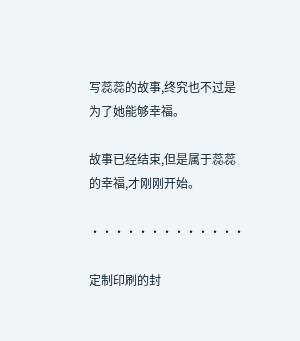写蕊蕊的故事,终究也不过是为了她能够幸福。

故事已经结束,但是属于蕊蕊的幸福,才刚刚开始。

·············

定制印刷的封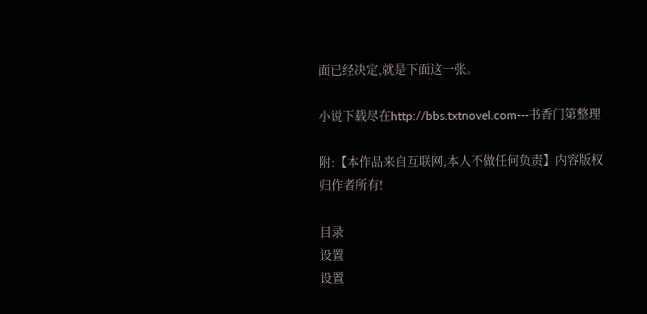面已经决定,就是下面这一张。

小说下载尽在http://bbs.txtnovel.com---书香门第整理

附:【本作品来自互联网,本人不做任何负责】内容版权归作者所有!

目录
设置
设置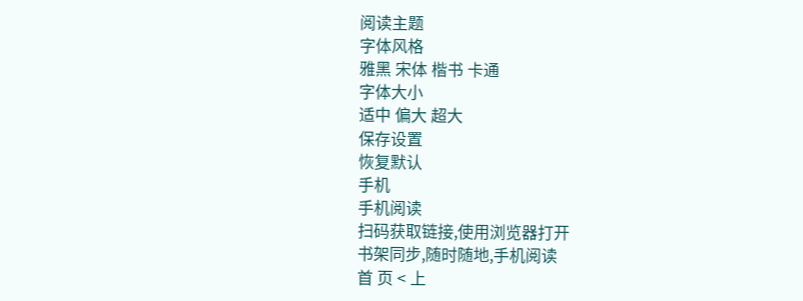阅读主题
字体风格
雅黑 宋体 楷书 卡通
字体大小
适中 偏大 超大
保存设置
恢复默认
手机
手机阅读
扫码获取链接,使用浏览器打开
书架同步,随时随地,手机阅读
首 页 < 上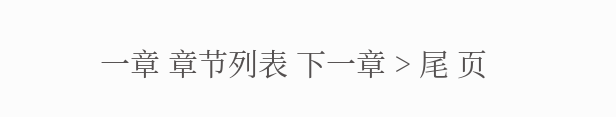一章 章节列表 下一章 > 尾 页